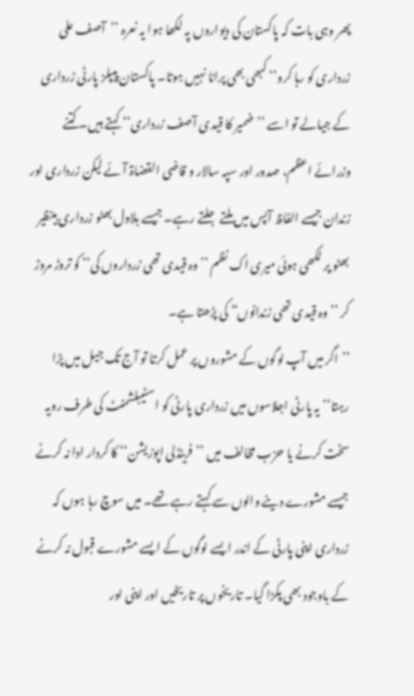پھر وہی بات کہ پاکستان کی دیواروں پہ لکھا ہوا یہ نعرہ ’’آصف علی زرداری کو رہا کرو‘‘ کبھی بھی پرانا نہیں ہوتا۔ پاکستان پیپلز پارٹی زرداری کے جیالے تو اسے ’’ضمیر کا قیدی آصف زرداری‘‘ کہتے ہیں۔ کتنے وزرائے اعظم، صدور اور سپہ سالار و قاضی القضاۃ آئے لیکن زرداری اور زندان جیسے الفاظ آپس میں ملتے جلتے رہے۔ جیسے بلاول بھٹو زرداری بینظیر بھٹو پر لکھی ہوئی میری اک نظم ’’وہ قیدی تھی زرداروں کی‘‘ کو تروڑ مروڑ کر ’’وہ قیدی تھی زندانوں“ کی پڑھتا ہے۔
’’اگر میں آپ لوگوں کے مشوروں پر عمل کرتا تو آج تک جیل میں پڑا رہتا‘‘ یہ پارٹی اجلاسوں میں زرداری پارٹی کو اسٹیبلشمنٹ کی طرف رویہ سخت کرنے یا حزب مخالف میں ’’فرینڈلی اپوزیشن‘‘ کا کردار ادا نہ کرنے جیسے مشورے دینے والوں سے کہتے رہے تھے۔ میں سوچ رہا ہوں کہ زرداری اپنی پارٹی کے اندر ایسے لوگوں کے ایسے مشورے قبول نہ کرنے کے باوجود بھی پکڑا گیا۔ تاریخوں پر تاریخیں اور اپنی اور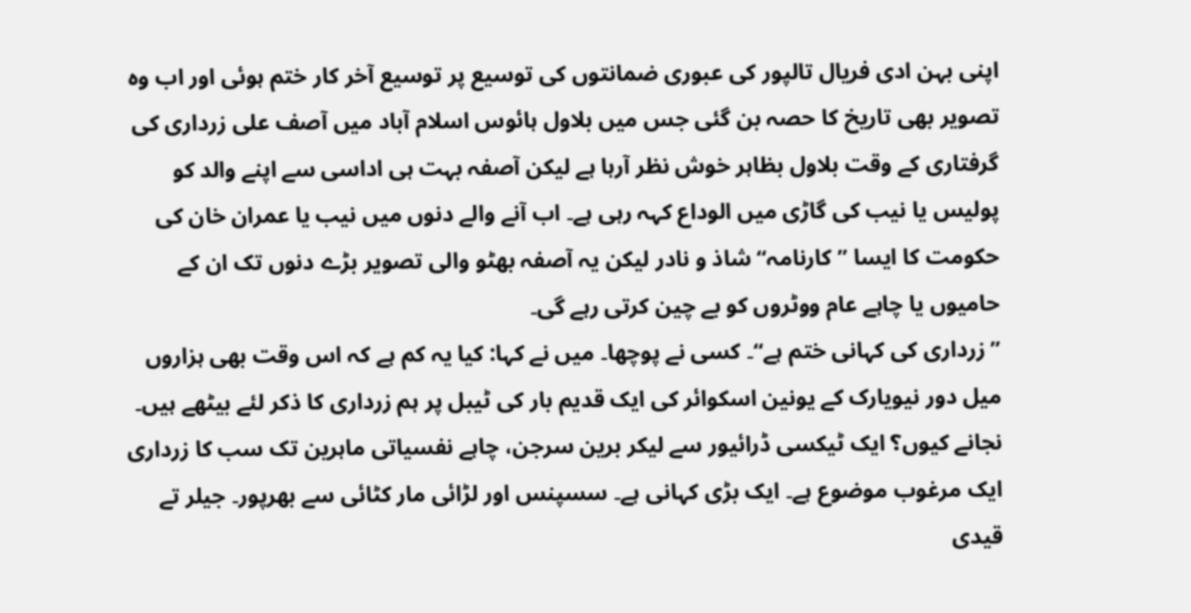اپنی بہن ادی فریال تالپور کی عبوری ضمانتوں کی توسیع پر توسیع آخر کار ختم ہوئی اور اب وہ تصویر بھی تاریخ کا حصہ بن گئی جس میں بلاول ہائوس اسلام آباد میں آصف علی زرداری کی گرفتاری کے وقت بلاول بظاہر خوش نظر آرہا ہے لیکن آصفہ بہت ہی اداسی سے اپنے والد کو پولیس یا نیب کی گاڑی میں الوداع کہہ رہی ہے۔ اب آنے والے دنوں میں نیب یا عمران خان کی حکومت کا ایسا ’’کارنامہ‘‘ شاذ و نادر لیکن یہ آصفہ بھٹو والی تصویر بڑے دنوں تک ان کے حامیوں یا چاہے عام ووٹروں کو بے چین کرتی رہے گی۔
’’زرداری کی کہانی ختم ہے‘‘۔ کسی نے پوچھا۔ میں نے کہا: کیا یہ کم ہے کہ اس وقت بھی ہزاروں میل دور نیویارک کے یونین اسکوائر کی ایک قدیم بار کی ٹیبل پر ہم زرداری کا ذکر لئے بیٹھے ہیں۔ نجانے کیوں؟ ایک ٹیکسی ڈرائیور سے لیکر برین سرجن، چاہے نفسیاتی ماہرین تک سب کا زرداری ایک مرغوب موضوع ہے۔ ایک بڑی کہانی ہے۔ سسپنس اور لڑائی مار کٹائی سے بھرپور۔ جیلر تے قیدی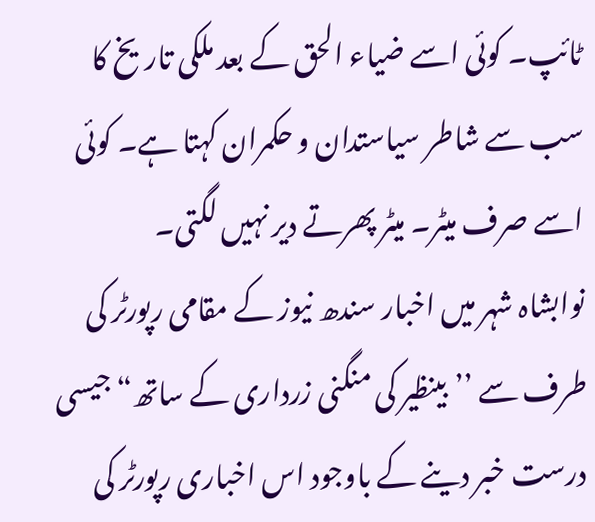ٹائپ۔ کوئی اسے ضیاء الحق کے بعد ملکی تاریخ کا سب سے شاطر سیاستدان و حکمران کہتا ہے۔ کوئی اسے صرف میٹر۔ میٹر پھرتے دیر نہیں لگتی۔
نوابشاہ شہر میں اخبار سندھ نیوز کے مقامی رپورٹر کی طرف سے ’’بینظیر کی منگنی زرداری کے ساتھ“ جیسی درست خبر دینے کے باوجود اس اخباری رپورٹر کی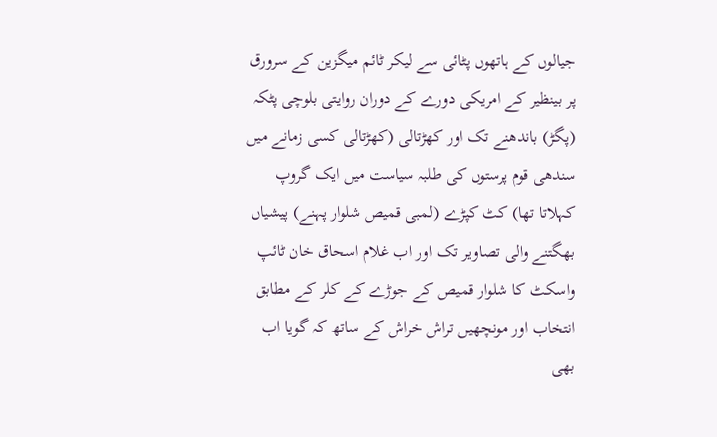جیالوں کے ہاتھوں پٹائی سے لیکر ٹائم میگزین کے سرورق پر بینظیر کے امریکی دورے کے دوران روایتی بلوچی پٹکہ (پگڑ) باندھنے تک اور کھڑتالی (کھڑتالی کسی زمانے میں سندھی قوم پرستوں کی طلبہ سیاست میں ایک گروپ کہلاتا تھا) کٹ کپڑے (لمبی قمیص شلوار پہنے) پیشیاں بھگتنے والی تصاویر تک اور اب غلام اسحاق خان ٹائپ واسکٹ کا شلوار قمیص کے جوڑے کے کلر کے مطابق انتخاب اور مونچھیں تراش خراش کے ساتھ کہ گویا اب بھی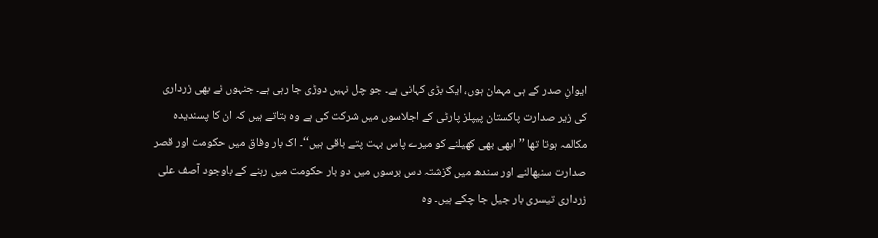ایوانِ صدر کے ہی مہمان ہوں، ایک بڑی کہانی ہے۔ جو چل نہیں دوڑی جا رہی ہے۔ جنہوں نے بھی زرداری کی زیر صدارت پاکستان پیپلز پارٹی کے اجلاسوں میں شرکت کی ہے وہ بتاتے ہیں کہ ان کا پسندیدہ مکالمہ ہوتا تھا ’’ابھی بھی کھیلنے کو میرے پاس بہت پتے باقی ہیں‘‘۔ اک بار وفاق میں حکومت اور قصر صدارت سنبھالنے اور سندھ میں گزشتہ دس برسوں میں دو بار حکومت میں رہنے کے باوجود آصف علی زرداری تیسری بار جیل جا چکے ہیں۔ وہ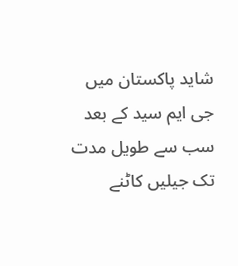شاید پاکستان میں جی ایم سید کے بعد سب سے طویل مدت تک جیلیں کاٹنے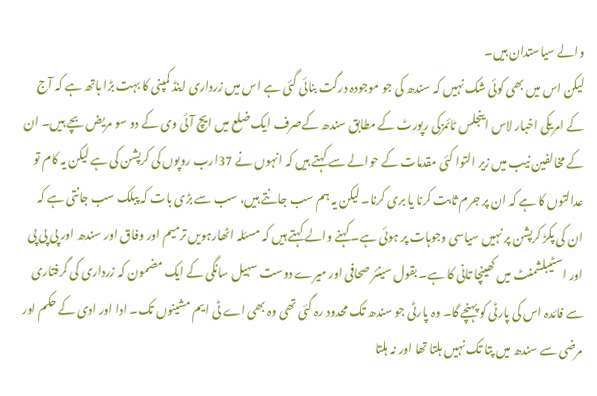والے سیاستدان ہیں۔
لیکن اس میں بھی کوئی شک نہیں کہ سندھ کی جو موجودہ درگت بنائی گئی ہے اس میں زرداری اینڈ کمپنی کا بہت بڑا ہاتھ ہے کہ آج کے امریکی اخبار لاس اینجلس ٹائمزکی رپورٹ کے مطابق سندھ کےصرف ایک ضلع میں ایچ آئی وی کے دو سو مریض بچے ہیں۔ ان کے مخالفین نیب میں زیر التوا کئی مقدمات کے حوالے سے کہتے ہیں کہ انہوں نے 37ارب روپوں کی کرپشن کی ہے لیکن یہ کام تو عدالتوں کا ہے کہ ان پر جرم ثابت کرنا یا بری کرنا۔ لیکن یہ ہم سب جانتے ہیں، سب سے بڑی بات کہ پبلک سب جانتی ہے کہ ان کی پکڑ کرپشن پر نہیں سیاسی وجوہات پر ہوئی ہے۔ کہنے والے کہتے ہیں کہ مسئلہ اٹھارہویں ترمیم اور وفاق اور سندھ اور پی پی پی اور اسٹیبلشمنٹ میں کھینچا تانی کا ہے۔ بقول سینئر صحافی اور میرے دوست سہیل سانگی کے ایک مضمون کہ زرداری کی گرفتاری سے فائدہ اس کی پارٹی کو پہنچے گا۔ وہ پارٹی جو سندھ تک محدود رہ گئی تھی وہ بھی اے ٹی ایم مشینوں تک۔ ادا اور ادی کے حکم اور مرضی سے سندھ میں پتا تک نہیں ہلتا تھا اور نہ ہلتا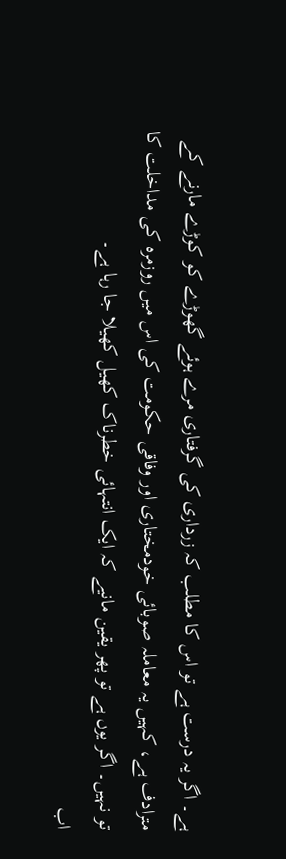ہے۔ اگر یہ درست ہے تو اس کا مطلب کہ زرداری کی گرفتاری مرے ہوئے گھوڑے کو کوڑے مارنے کے مترادف ہے، کہیں یہ معاملہ صوبائی خودمختاری اور وفاقی حکومت کی اس میں روزمرہ کی مداخلت کا تو نہیں۔ اگر یوں ہے تو پھر یقین مانیے کہ ایک انتہائی خطرناک کھیل کھیلا جا رہا ہے۔
اب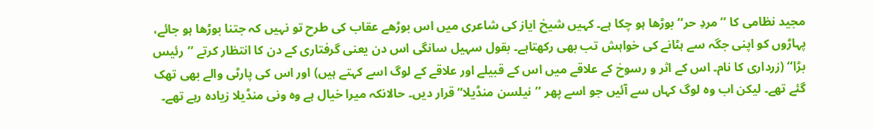مجید نظامی کا ’’مردِ حر‘‘ بوڑھا ہو چکا ہے۔ کہیں شیخ ایاز کی شاعری میں اس بوڑھے عقاب کی طرح تو نہیں کہ جتنا بوڑھا ہو جائے، پہاڑوں کو اپنی جگہ سے ہٹانے کی خواہش تب بھی رکھتاہے۔ بقول سہیل سانگی اس دن یعنی گرفتاری کے دن کا انتظار کرتے ’’رئیس بڑا‘‘ (زرداری کا نام۔ اس کے اثر و رسوخ کے علاقے میں اس کے قبیلے اور علاقے کے لوگ اسے کہتے ہیں) اور اس کی پارٹی والے بھی تھک گئے تھے۔ لیکن اب وہ لوگ کہاں سے آئیں جو اسے پھر ’’نیلسن منڈیلا“ قرار دیں۔ حالانکہ میرا خیال ہے وہ ونی منڈیلا زیادہ رہے تھے۔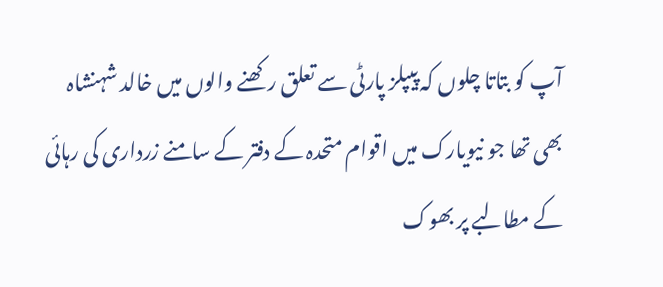آپ کو بتاتا چلوں کہ پیپلز پارٹی سے تعلق رکھنے والوں میں خالد شہنشاہ بھی تھا جو نیویارک میں اقوام متحدہ کے دفتر کے سامنے زرداری کی رہائی کے مطالبے پر بھوک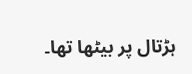ہڑتال پر بیٹھا تھا۔